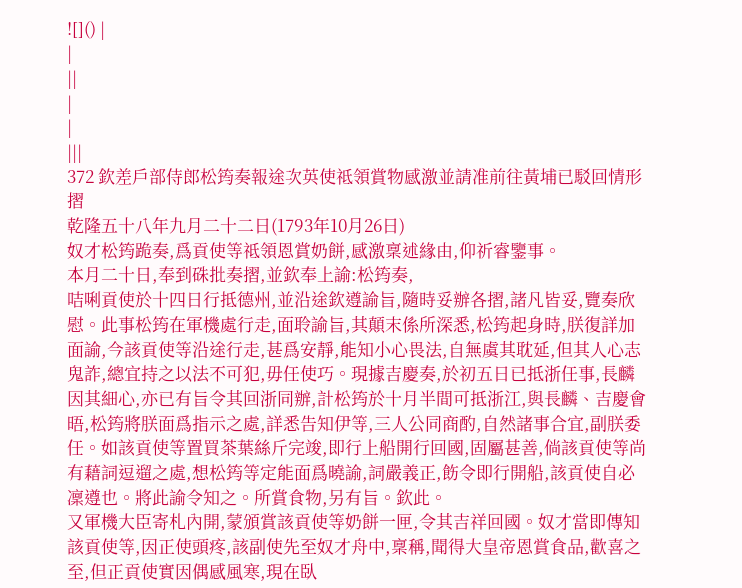![]() |
|
||
|
|
|||
372 欽差戶部侍郎松筠奏報途次英使祗領賞物感激並請准前往黃埔已駁回情形摺
乾隆五十八年九月二十二日(1793年10月26日)
奴才松筠跪奏,爲貢使等祗領恩賞奶餅,感激稟述緣由,仰祈睿鑒事。
本月二十日,奉到硃批奏摺,並欽奉上諭:松筠奏,
咭唎貢使於十四日行抵德州,並沿途欽遵諭旨,隨時妥辦各摺,諸凡皆妥,覽奏欣慰。此事松筠在軍機處行走,面聆諭旨,其顛末係所深悉,松筠起身時,朕復詳加面諭,今該貢使等沿途行走,甚爲安靜,能知小心畏法,自無虞其耽延,但其人心志鬼詐,總宜持之以法不可犯,毋任使巧。現據吉慶奏,於初五日已抵浙任事,長麟因其細心,亦已有旨令其回浙同辦,計松筠於十月半間可抵浙江,與長麟、吉慶會晤,松筠將朕面爲指示之處,詳悉告知伊等,三人公同商酌,自然諸事合宜,副朕委任。如該貢使等置買茶葉絲斤完竣,即行上船開行回國,固屬甚善,倘該貢使等尚有藉詞逗遛之處,想松筠等定能面爲曉諭,詞嚴義正,飭令即行開船,該貢使自必凜遵也。將此諭令知之。所賞食物,另有旨。欽此。
又軍機大臣寄札內開,蒙頒賞該貢使等奶餅一匣,令其吉祥回國。奴才當即傳知該貢使等,因正使頭疼,該副使先至奴才舟中,稟稱,聞得大皇帝恩賞食品,歡喜之至,但正貢使實因偶感風寒,現在臥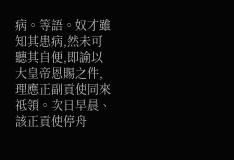病。等語。奴才雖知其患病,然未可聽其自便,即諭以大皇帝恩賜之件,理應正副貢使同來祗領。次日早晨、該正貢使停舟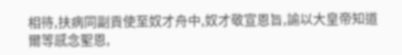相待,扶病同副貢使至奴才舟中,奴才敬宣恩旨,諭以大皇帝知道爾等感念聖恩,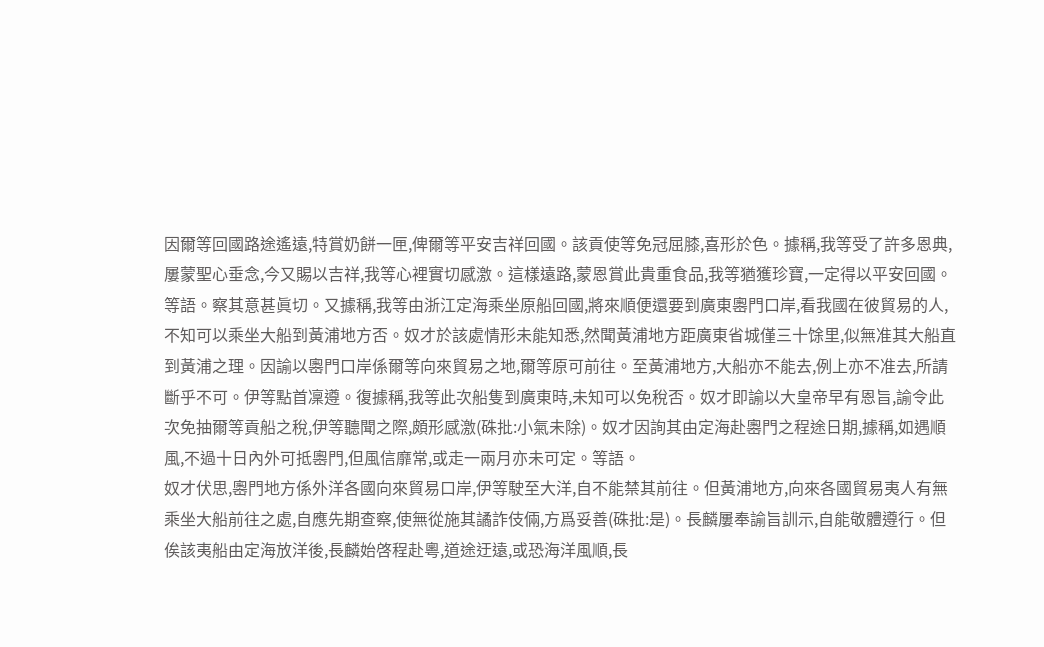因爾等回國路途遙遠,特賞奶餅一匣,俾爾等平安吉祥回國。該貢使等免冠屈膝,喜形於色。據稱,我等受了許多恩典,屢蒙聖心垂念,今又賜以吉祥,我等心裡實切感激。這樣遠路,蒙恩賞此貴重食品,我等猶獲珍寶,一定得以平安回國。等語。察其意甚眞切。又據稱,我等由浙江定海乘坐原船回國,將來順便還要到廣東嶴門口岸,看我國在彼貿易的人,不知可以乘坐大船到黃浦地方否。奴才於該處情形未能知悉,然聞黃浦地方距廣東省城僅三十馀里,似無准其大船直到黃浦之理。因諭以嶴門口岸係爾等向來貿易之地,爾等原可前往。至黃浦地方,大船亦不能去,例上亦不准去,所請斷乎不可。伊等點首凜遵。復據稱,我等此次船隻到廣東時,未知可以免稅否。奴才即諭以大皇帝早有恩旨,諭令此次免抽爾等貢船之稅,伊等聽聞之際,頗形感激(硃批:小氣未除)。奴才因詢其由定海赴嶴門之程途日期,據稱,如遇順風,不過十日內外可抵嶴門,但風信靡常,或走一兩月亦未可定。等語。
奴才伏思,嶴門地方係外洋各國向來貿易口岸,伊等駛至大洋,自不能禁其前往。但黃浦地方,向來各國貿易夷人有無乘坐大船前往之處,自應先期查察,使無從施其譎詐伎倆,方爲妥善(硃批:是)。長麟屢奉諭旨訓示,自能敬體遵行。但俟該夷船由定海放洋後,長麟始啓程赴粵,道途迂遠,或恐海洋風順,長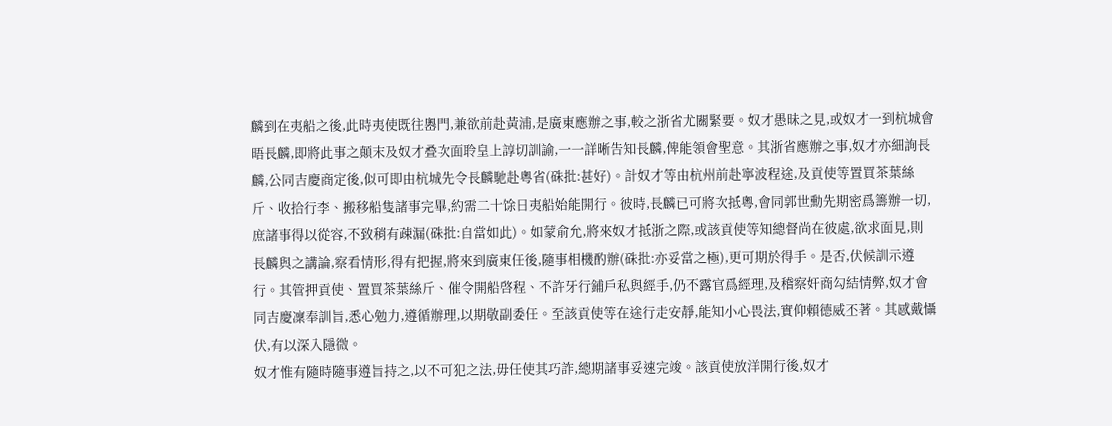麟到在夷船之後,此時夷使既往嶴門,兼欲前赴黃浦,是廣東應辦之事,較之浙省尤關緊要。奴才愚昧之見,或奴才一到杭城會晤長麟,即將此事之顛末及奴才叠次面聆皇上諄切訓諭,一一詳晰告知長麟,俾能領會聖意。其浙省應辦之事,奴才亦細詢長麟,公同吉慶商定後,似可即由杭城先令長麟馳赴粵省(硃批:甚好)。計奴才等由杭州前赴寧波程途,及貢使等置買茶葉絲斤、收拾行李、搬移船隻諸事完畢,約需二十馀日夷船始能開行。彼時,長麟已可將次抵粵,會同郭世勳先期密爲籌辦一切,庶諸事得以從容,不致稍有疎漏(硃批:自當如此)。如蒙俞允,將來奴才抵浙之際,或該貢使等知總督尚在彼處,欲求面見,則長麟與之講論,察看情形,得有把握,將來到廣東任後,隨事相機酌辦(硃批:亦妥當之極),更可期於得手。是否,伏候訓示遵行。其管押貢使、置買茶葉絲斤、催令開船啓程、不許牙行鋪戶私與經手,仍不露官爲經理,及稽察奸商勾結情弊,奴才會同吉慶凜奉訓旨,悉心勉力,遵循辦理,以期敬副委任。至該貢使等在途行走安靜,能知小心畏法,實仰賴德威丕著。其感戴懾伏,有以深入隱微。
奴才惟有隨時隨事遵旨持之,以不可犯之法,毋任使其巧詐,總期諸事妥速完竣。該貢使放洋開行後,奴才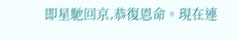即星馳回京,恭復恩命。現在連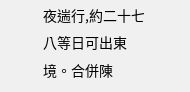夜遄行,約二十七八等日可出東境。合併陳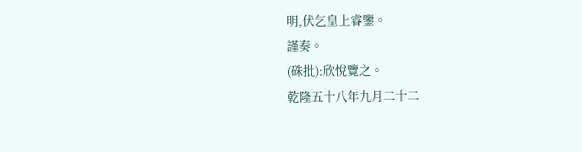明,伏乞皇上睿鑒。
謹奏。
(硃批):欣悅覽之。
乾隆五十八年九月二十二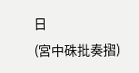日
(宮中硃批奏摺)